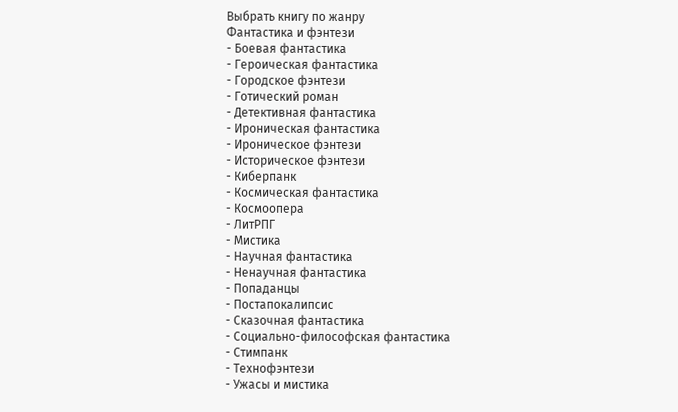Выбрать книгу по жанру
Фантастика и фэнтези
- Боевая фантастика
- Героическая фантастика
- Городское фэнтези
- Готический роман
- Детективная фантастика
- Ироническая фантастика
- Ироническое фэнтези
- Историческое фэнтези
- Киберпанк
- Космическая фантастика
- Космоопера
- ЛитРПГ
- Мистика
- Научная фантастика
- Ненаучная фантастика
- Попаданцы
- Постапокалипсис
- Сказочная фантастика
- Социально-философская фантастика
- Стимпанк
- Технофэнтези
- Ужасы и мистика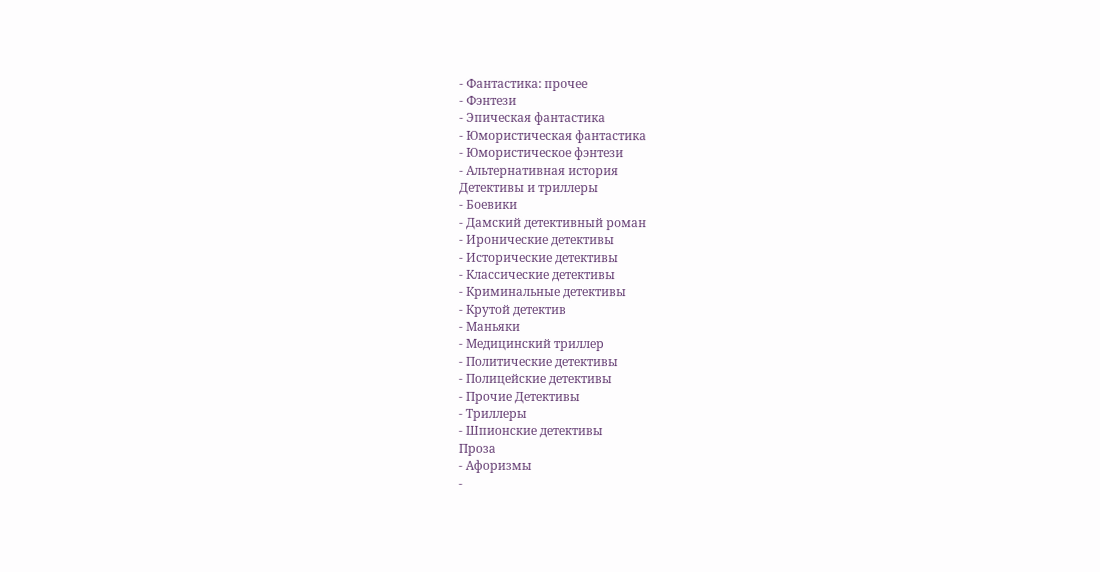- Фантастика: прочее
- Фэнтези
- Эпическая фантастика
- Юмористическая фантастика
- Юмористическое фэнтези
- Альтернативная история
Детективы и триллеры
- Боевики
- Дамский детективный роман
- Иронические детективы
- Исторические детективы
- Классические детективы
- Криминальные детективы
- Крутой детектив
- Маньяки
- Медицинский триллер
- Политические детективы
- Полицейские детективы
- Прочие Детективы
- Триллеры
- Шпионские детективы
Проза
- Афоризмы
-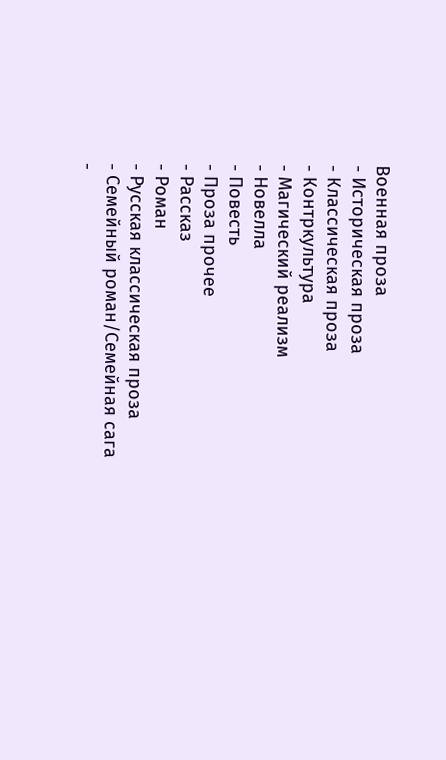Военная проза
- Историческая проза
- Классическая проза
- Контркультура
- Магический реализм
- Новелла
- Повесть
- Проза прочее
- Рассказ
- Роман
- Русская классическая проза
- Семейный роман/Семейная сага
-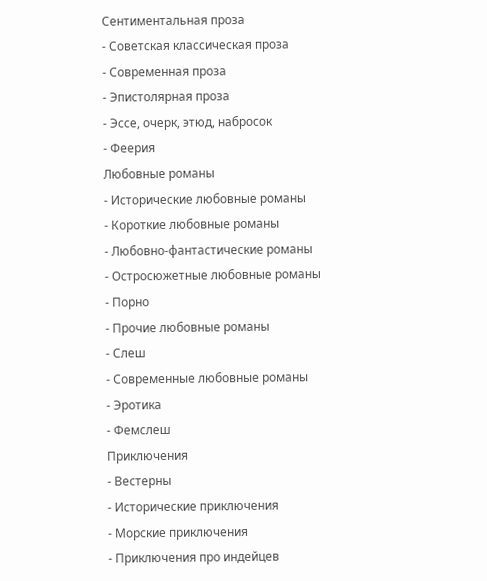Сентиментальная проза
- Советская классическая проза
- Современная проза
- Эпистолярная проза
- Эссе, очерк, этюд, набросок
- Феерия
Любовные романы
- Исторические любовные романы
- Короткие любовные романы
- Любовно-фантастические романы
- Остросюжетные любовные романы
- Порно
- Прочие любовные романы
- Слеш
- Современные любовные романы
- Эротика
- Фемслеш
Приключения
- Вестерны
- Исторические приключения
- Морские приключения
- Приключения про индейцев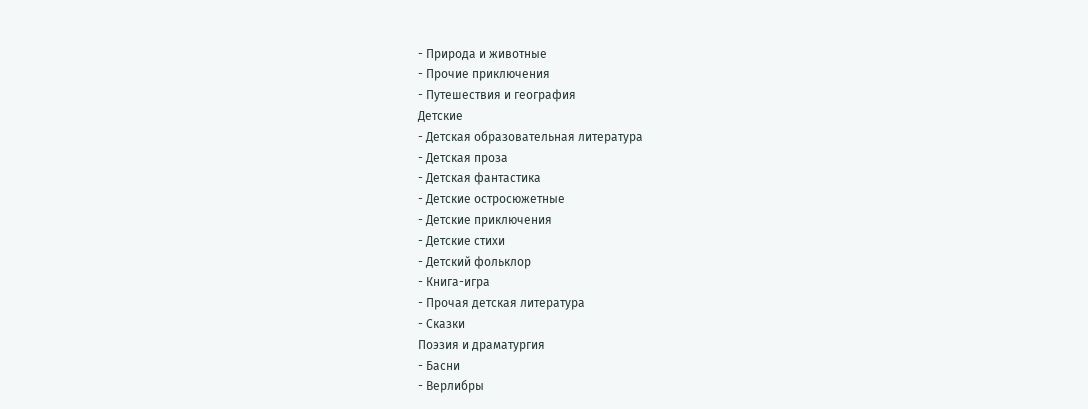- Природа и животные
- Прочие приключения
- Путешествия и география
Детские
- Детская образовательная литература
- Детская проза
- Детская фантастика
- Детские остросюжетные
- Детские приключения
- Детские стихи
- Детский фольклор
- Книга-игра
- Прочая детская литература
- Сказки
Поэзия и драматургия
- Басни
- Верлибры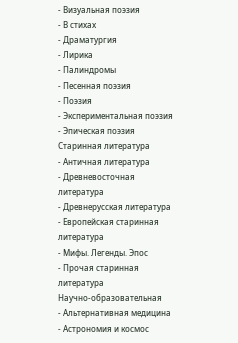- Визуальная поэзия
- В стихах
- Драматургия
- Лирика
- Палиндромы
- Песенная поэзия
- Поэзия
- Экспериментальная поэзия
- Эпическая поэзия
Старинная литература
- Античная литература
- Древневосточная литература
- Древнерусская литература
- Европейская старинная литература
- Мифы. Легенды. Эпос
- Прочая старинная литература
Научно-образовательная
- Альтернативная медицина
- Астрономия и космос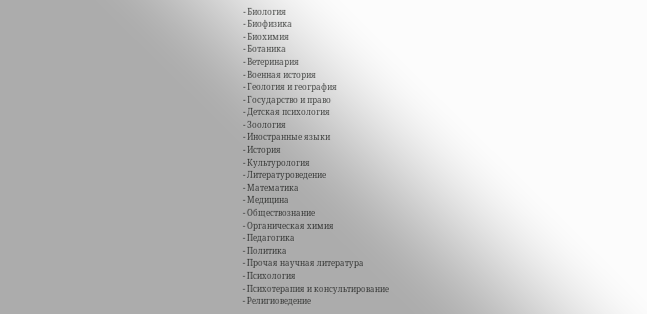- Биология
- Биофизика
- Биохимия
- Ботаника
- Ветеринария
- Военная история
- Геология и география
- Государство и право
- Детская психология
- Зоология
- Иностранные языки
- История
- Культурология
- Литературоведение
- Математика
- Медицина
- Обществознание
- Органическая химия
- Педагогика
- Политика
- Прочая научная литература
- Психология
- Психотерапия и консультирование
- Религиоведение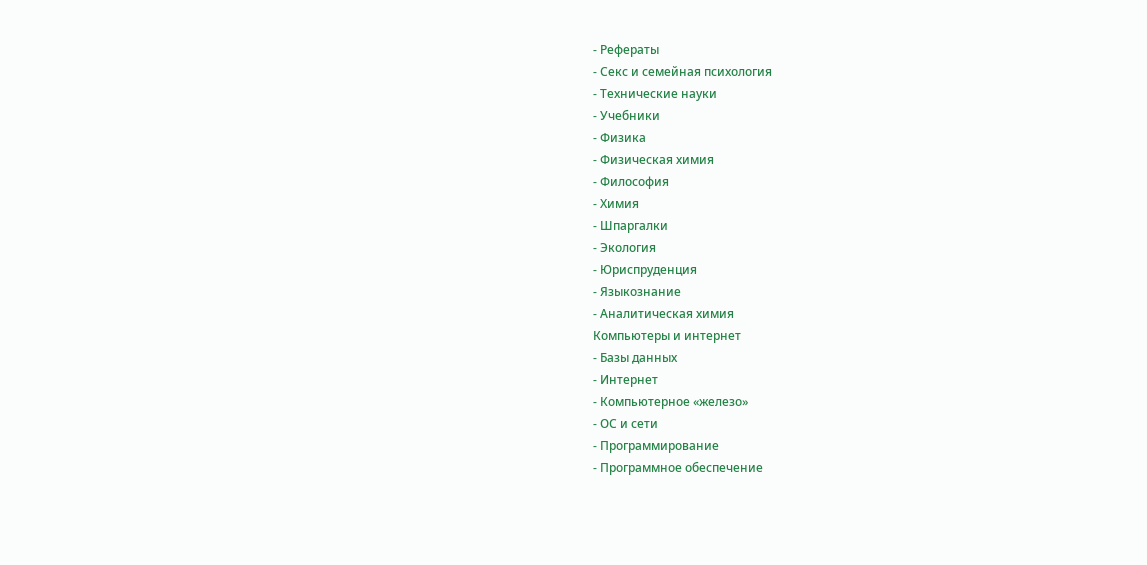- Рефераты
- Секс и семейная психология
- Технические науки
- Учебники
- Физика
- Физическая химия
- Философия
- Химия
- Шпаргалки
- Экология
- Юриспруденция
- Языкознание
- Аналитическая химия
Компьютеры и интернет
- Базы данных
- Интернет
- Компьютерное «железо»
- ОС и сети
- Программирование
- Программное обеспечение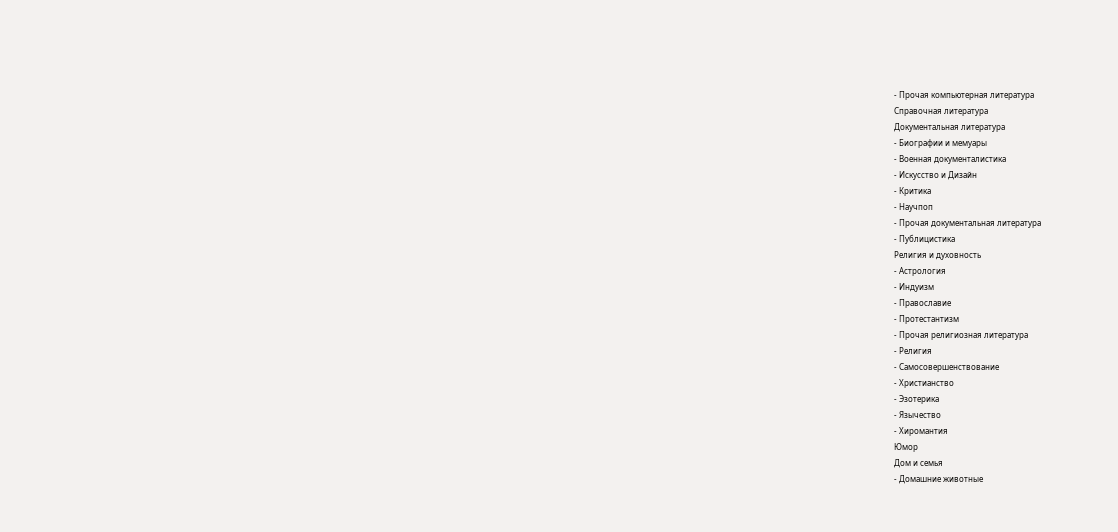- Прочая компьютерная литература
Справочная литература
Документальная литература
- Биографии и мемуары
- Военная документалистика
- Искусство и Дизайн
- Критика
- Научпоп
- Прочая документальная литература
- Публицистика
Религия и духовность
- Астрология
- Индуизм
- Православие
- Протестантизм
- Прочая религиозная литература
- Религия
- Самосовершенствование
- Христианство
- Эзотерика
- Язычество
- Хиромантия
Юмор
Дом и семья
- Домашние животные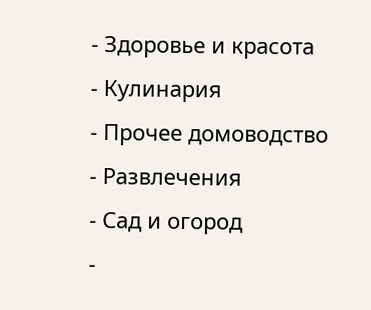- Здоровье и красота
- Кулинария
- Прочее домоводство
- Развлечения
- Сад и огород
-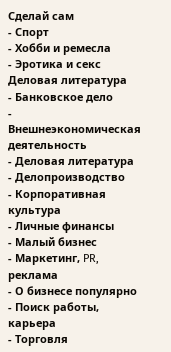Сделай сам
- Спорт
- Хобби и ремесла
- Эротика и секс
Деловая литература
- Банковское дело
- Внешнеэкономическая деятельность
- Деловая литература
- Делопроизводство
- Корпоративная культура
- Личные финансы
- Малый бизнес
- Маркетинг, PR, реклама
- О бизнесе популярно
- Поиск работы, карьера
- Торговля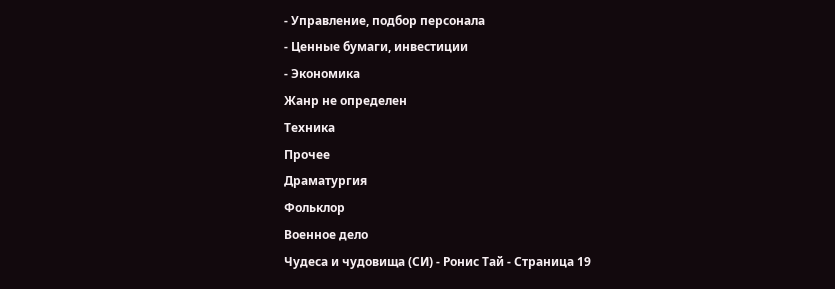- Управление, подбор персонала
- Ценные бумаги, инвестиции
- Экономика
Жанр не определен
Техника
Прочее
Драматургия
Фольклор
Военное дело
Чудеса и чудовища (СИ) - Ронис Тай - Страница 19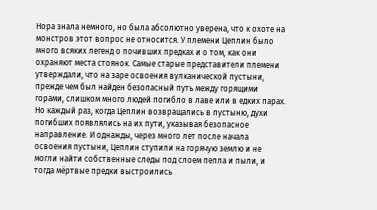Нора знала немного, но была абсолютно уверена, что к охоте на монстров этот вопрос не относится. У племени Цеплин было много всяких легенд о почивших предках и о том, как они охраняют места стоянок. Самые старые представители племени утверждали, что на заре освоения вулканической пустыни, прежде чем был найден безопасный путь между горящими горами, слишком много людей погибло в лаве или в едких парах. Но каждый раз, когда Цеплин возвращались в пустыню, духи погибших появлялись на их пути, указывая безопасное направление. И однажды, через много лет после начала освоения пустыни, Цеплин ступили на горячую землю и не могли найти собственные следы под слоем пепла и пыли, и тогда мёртвые предки выстроились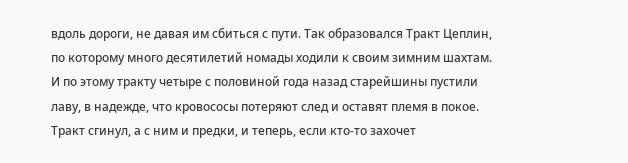вдоль дороги, не давая им сбиться с пути. Так образовался Тракт Цеплин, по которому много десятилетий номады ходили к своим зимним шахтам.
И по этому тракту четыре с половиной года назад старейшины пустили лаву, в надежде, что кровососы потеряют след и оставят племя в покое. Тракт сгинул, а с ним и предки, и теперь, если кто-то захочет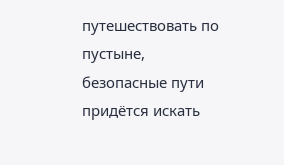путешествовать по пустыне, безопасные пути придётся искать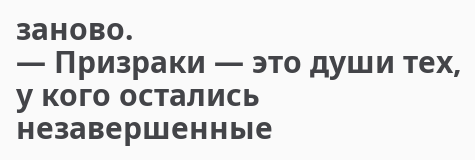заново.
— Призраки — это души тех, у кого остались незавершенные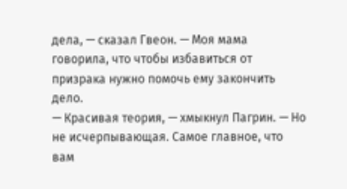дела, — сказал Гвеон. — Моя мама говорила, что чтобы избавиться от призрака нужно помочь ему закончить дело.
— Красивая теория, — хмыкнул Пагрин. — Но не исчерпывающая. Самое главное, что вам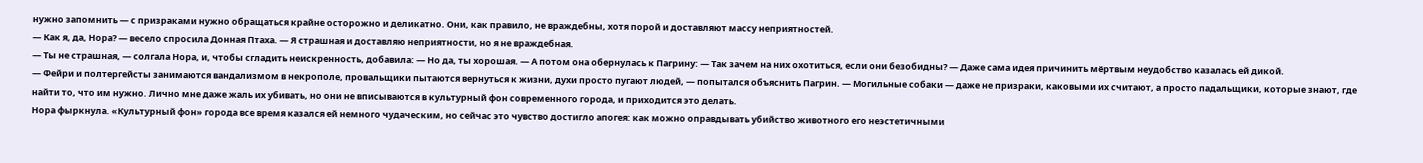нужно запомнить — с призраками нужно обращаться крайне осторожно и деликатно. Они, как правило, не враждебны, хотя порой и доставляют массу неприятностей.
— Как я, да, Нора? — весело спросила Донная Птаха. — Я страшная и доставляю неприятности, но я не враждебная.
— Ты не страшная, — солгала Нора, и, чтобы сгладить неискренность, добавила: — Но да, ты хорошая. — А потом она обернулась к Пагрину: — Так зачем на них охотиться, если они безобидны? — Даже сама идея причинить мёртвым неудобство казалась ей дикой.
— Фейри и полтергейсты занимаются вандализмом в некрополе, провальщики пытаются вернуться к жизни, духи просто пугают людей, — попытался объяснить Пагрин. — Могильные собаки — даже не призраки, каковыми их считают, а просто падальщики, которые знают, где найти то, что им нужно. Лично мне даже жаль их убивать, но они не вписываются в культурный фон современного города, и приходится это делать.
Нора фыркнула. «Культурный фон» города все время казался ей немного чудаческим, но сейчас это чувство достигло апогея: как можно оправдывать убийство животного его неэстетичными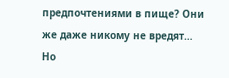предпочтениями в пище? Они же даже никому не вредят… Но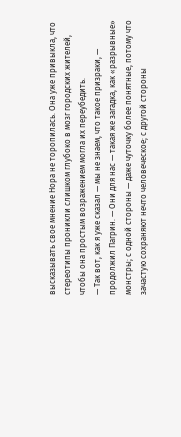высказывать свое мнение Нора не торопилась. Она уже привыкла, что стереотипы проникли слишком глубоко в мозг городских жителей, чтобы она простым возражением могла их переубедить.
— Так вот, как я уже сказал — мы не знаем, что такое призраки, — продолжил Пагрин. — Они для нас — такая же загадка, как «разрывные» монстры; с одной стороны — даже чуточку более понятные, потому что зачастую сохраняют нечто человеческое; с другой стороны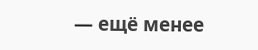— ещё менее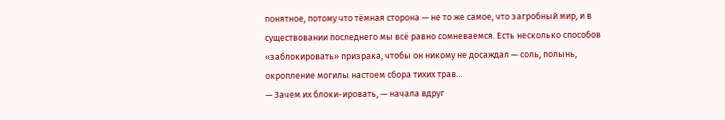понятное, потому что тёмная сторона — не то же самое, что загробный мир, и в существовании последнего мы всё равно сомневаемся. Есть несколько способов «заблокировать» призрака, чтобы он никому не досаждал — соль, полынь, окропление могилы настоем сбора тихих трав…
— Зачем их блоки-ировать, — начала вдруг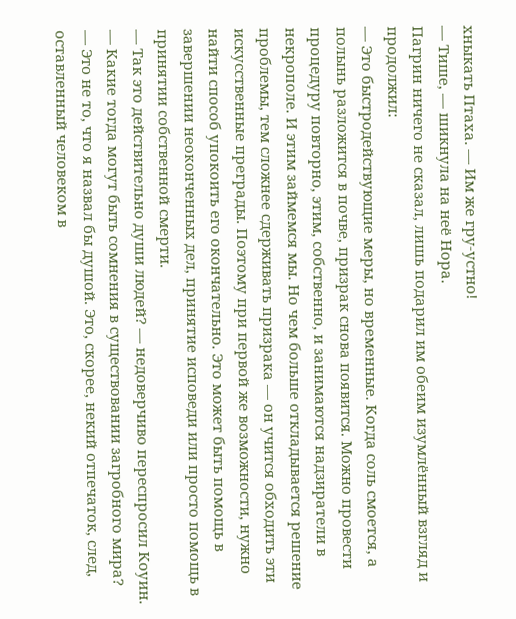хныкать Птаха. — Им же гру-устно!
— Тише, — шикнула на неё Нора.
Пагрин ничего не сказал, лишь подарил им обеим изумлённый взгляд и продолжил:
— Это быстродействующие меры, но временные. Когда соль смоется, а полынь разложится в почве, призрак снова появится. Можно провести процедуру повторно, этим, собственно, и занимаются надзиратели в некрополе. И этим займемся мы. Но чем больше откладывается решение проблемы, тем сложнее сдерживать призрака — он учится обходить эти искусственные преграды. Поэтому при первой же возможности, нужно найти способ упокоить его окончательно. Это может быть помощь в завершении неоконченных дел, принятие исповеди или просто помощь в принятии собственной смерти.
— Так это действительно души людей? — недоверчиво переспросил Коуин. — Какие тогда могут быть сомнения в существовании загробного мира?
— Это не то, что я назвал бы душой. Это, скорее, некий отпечаток, след, оставленный человеком в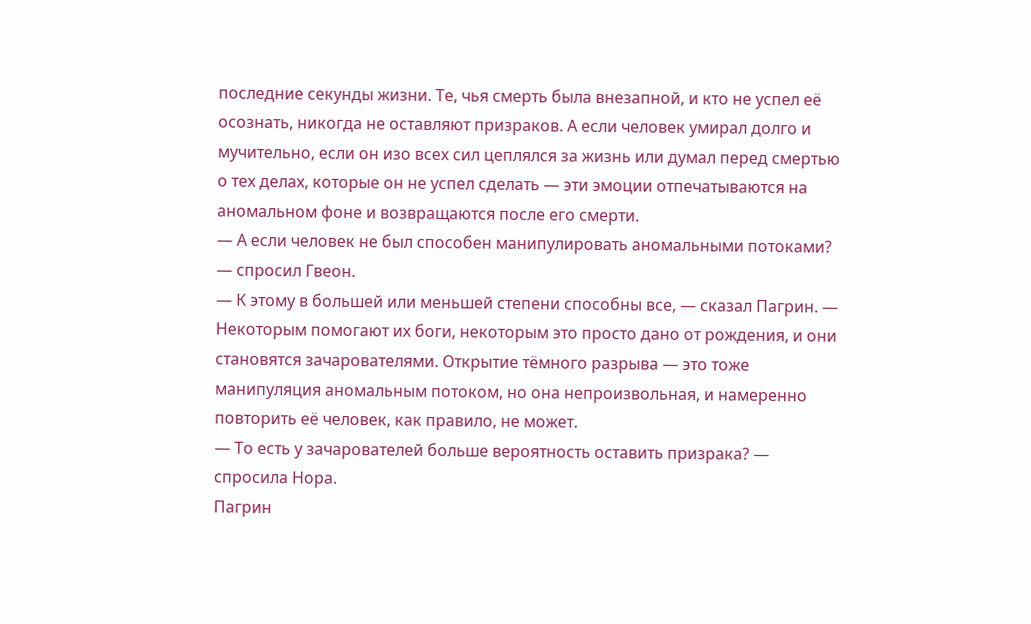последние секунды жизни. Те, чья смерть была внезапной, и кто не успел её осознать, никогда не оставляют призраков. А если человек умирал долго и мучительно, если он изо всех сил цеплялся за жизнь или думал перед смертью о тех делах, которые он не успел сделать — эти эмоции отпечатываются на аномальном фоне и возвращаются после его смерти.
— А если человек не был способен манипулировать аномальными потоками? — спросил Гвеон.
— К этому в большей или меньшей степени способны все, — сказал Пагрин. — Некоторым помогают их боги, некоторым это просто дано от рождения, и они становятся зачарователями. Открытие тёмного разрыва — это тоже манипуляция аномальным потоком, но она непроизвольная, и намеренно повторить её человек, как правило, не может.
— То есть у зачарователей больше вероятность оставить призрака? — спросила Нора.
Пагрин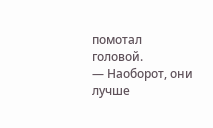помотал головой.
— Наоборот, они лучше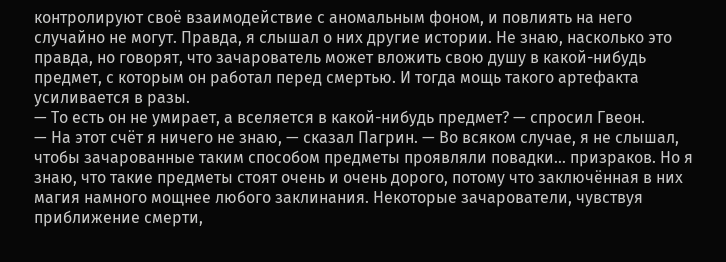контролируют своё взаимодействие с аномальным фоном, и повлиять на него случайно не могут. Правда, я слышал о них другие истории. Не знаю, насколько это правда, но говорят, что зачарователь может вложить свою душу в какой-нибудь предмет, с которым он работал перед смертью. И тогда мощь такого артефакта усиливается в разы.
— То есть он не умирает, а вселяется в какой-нибудь предмет? — спросил Гвеон.
— На этот счёт я ничего не знаю, — сказал Пагрин. — Во всяком случае, я не слышал, чтобы зачарованные таким способом предметы проявляли повадки… призраков. Но я знаю, что такие предметы стоят очень и очень дорого, потому что заключённая в них магия намного мощнее любого заклинания. Некоторые зачарователи, чувствуя приближение смерти,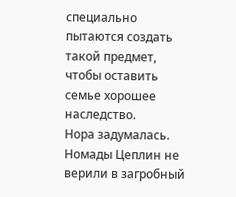специально пытаются создать такой предмет, чтобы оставить семье хорошее наследство.
Нора задумалась. Номады Цеплин не верили в загробный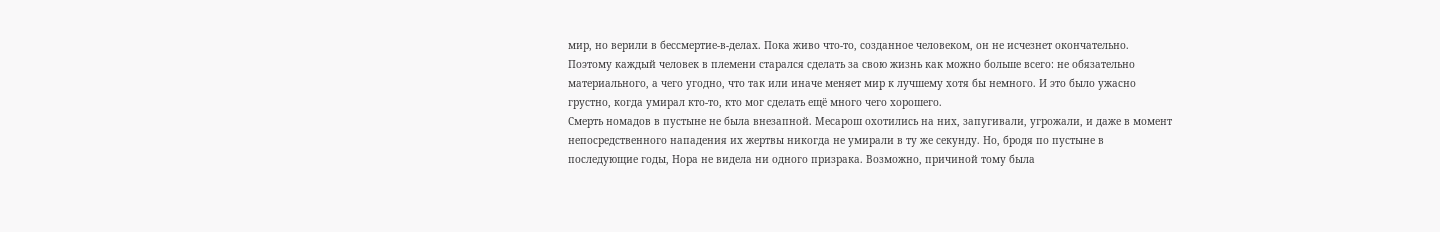мир, но верили в бессмертие-в-делах. Пока живо что-то, созданное человеком, он не исчезнет окончательно. Поэтому каждый человек в племени старался сделать за свою жизнь как можно больше всего: не обязательно материального, а чего угодно, что так или иначе меняет мир к лучшему хотя бы немного. И это было ужасно грустно, когда умирал кто-то, кто мог сделать ещё много чего хорошего.
Смерть номадов в пустыне не была внезапной. Месарош охотились на них, запугивали, угрожали, и даже в момент непосредственного нападения их жертвы никогда не умирали в ту же секунду. Но, бродя по пустыне в последующие годы, Нора не видела ни одного призрака. Возможно, причиной тому была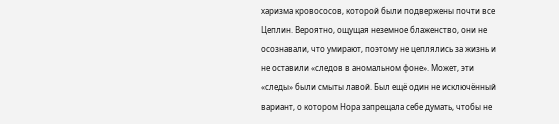харизма кровососов, которой были подвержены почти все Цеплин. Вероятно, ощущая неземное блаженство, они не осознавали, что умирают, поэтому не цеплялись за жизнь и не оставили «следов в аномальном фоне». Может, эти «следы» были смыты лавой. Был ещё один не исключённый вариант, о котором Нора запрещала себе думать, чтобы не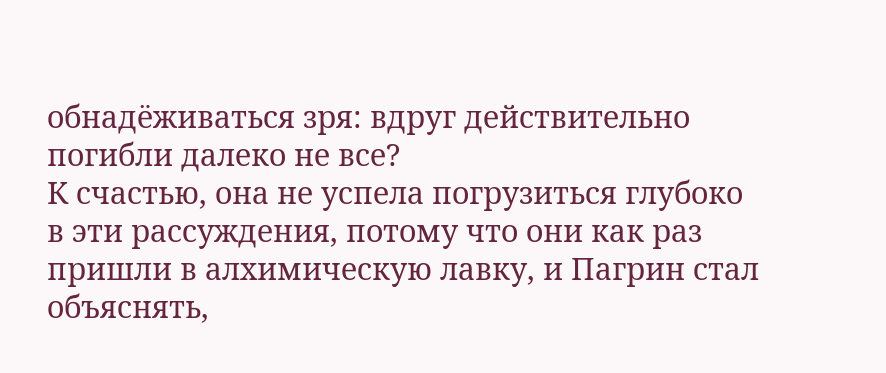обнадёживаться зря: вдруг действительно погибли далеко не все?
К счастью, она не успела погрузиться глубоко в эти рассуждения, потому что они как раз пришли в алхимическую лавку, и Пагрин стал объяснять,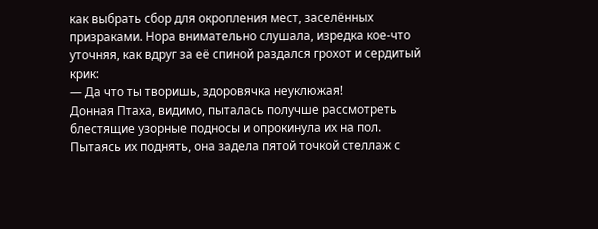как выбрать сбор для окропления мест, заселённых призраками. Нора внимательно слушала, изредка кое-что уточняя, как вдруг за её спиной раздался грохот и сердитый крик:
— Да что ты творишь, здоровячка неуклюжая!
Донная Птаха, видимо, пыталась получше рассмотреть блестящие узорные подносы и опрокинула их на пол. Пытаясь их поднять, она задела пятой точкой стеллаж с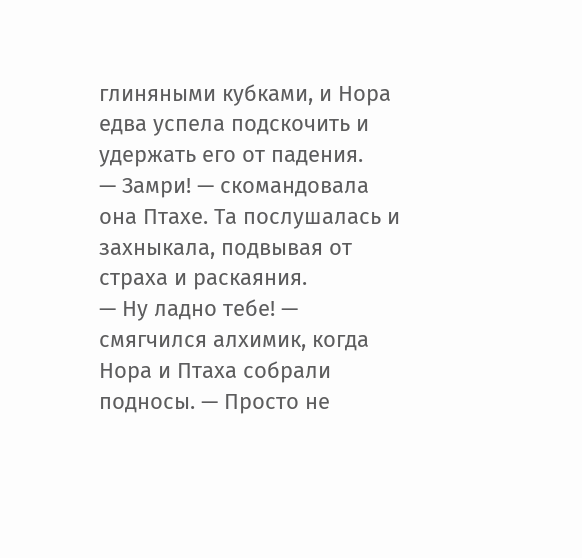глиняными кубками, и Нора едва успела подскочить и удержать его от падения.
— Замри! — скомандовала она Птахе. Та послушалась и захныкала, подвывая от страха и раскаяния.
— Ну ладно тебе! — смягчился алхимик, когда Нора и Птаха собрали подносы. — Просто не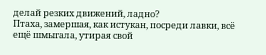делай резких движений, ладно?
Птаха, замершая, как истукан, посреди лавки, всё ещё шмыгала, утирая свой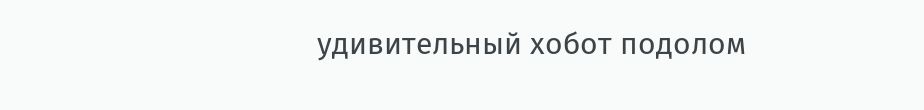удивительный хобот подолом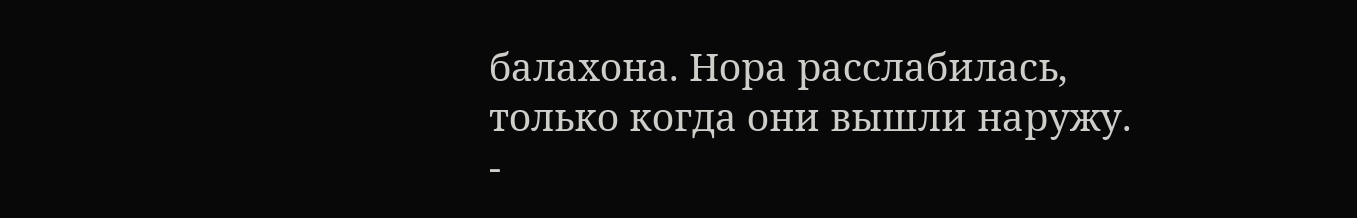балахона. Нора расслабилась, только когда они вышли наружу.
-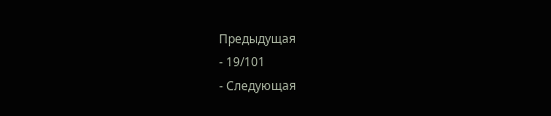Предыдущая
- 19/101
- Следующая